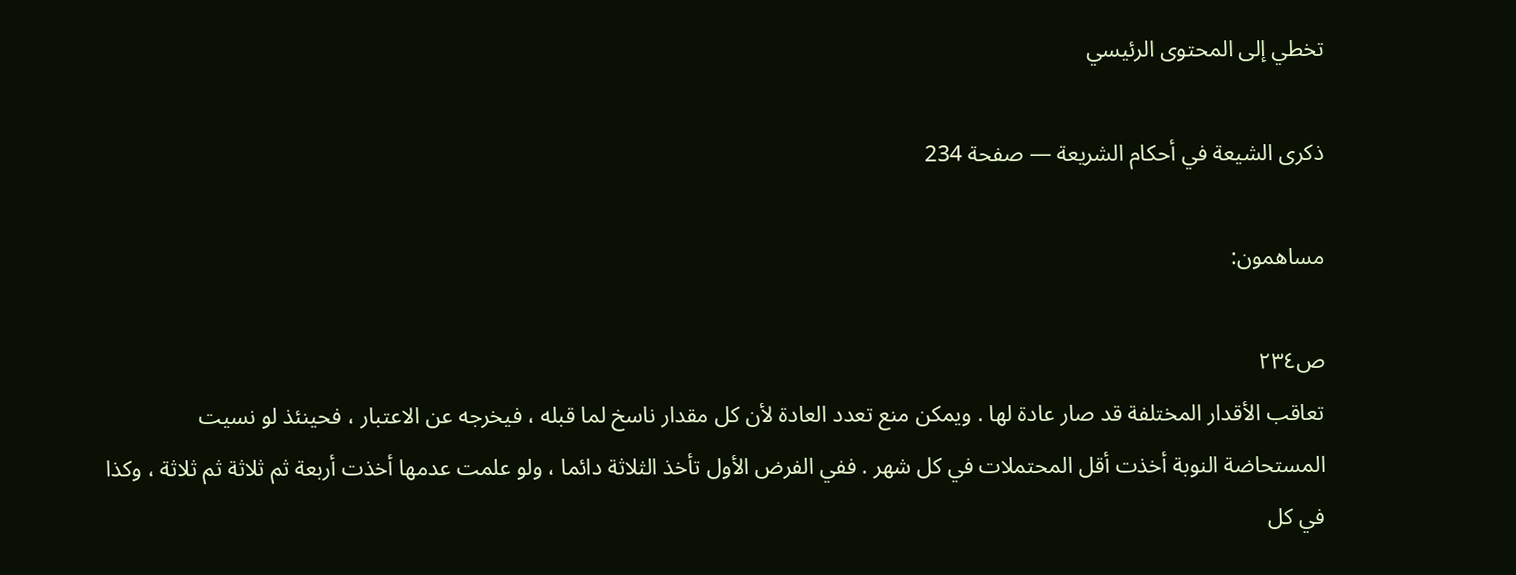تخطي إلى المحتوى الرئيسي

ذكرى الشيعة في أحكام الشريعة — صفحة 234

مساهمون:

ص٢٣٤
تعاقب الأقدار المختلفة قد صار عادة لها . ويمكن منع تعدد العادة لأن كل مقدار ناسخ لما قبله ، فيخرجه عن الاعتبار ، فحينئذ لو نسيت المستحاضة النوبة أخذت أقل المحتملات في كل شهر . ففي الفرض الأول تأخذ الثلاثة دائما ، ولو علمت عدمها أخذت أربعة ثم ثلاثة ثم ثلاثة ، وكذا في كل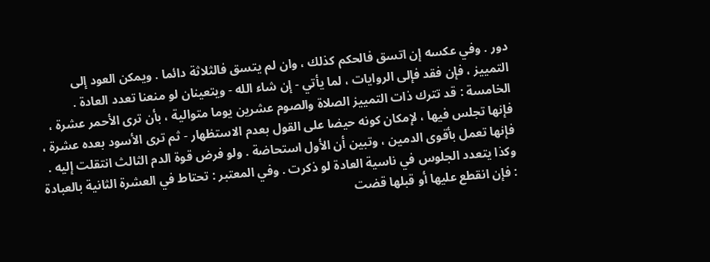دور . وفي عكسه إن اتسق فالحكم كذلك ، وان لم يتسق فالثلاثة دائما . ويمكن العود إلى التمييز ، فإن فقد فإلى الروايات ، لما يأتي - إن شاء الله - ويتعينان لو منعنا تعدد العادة . الخامسة : قد تترك ذات التمييز الصلاة والصوم عشرين يوما متوالية ، بأن ترى الأحمر عشرة ، فإنها تجلس فيها ، لإمكان كونه حيضا على القول بعدم الاستظهار - ثم ترى الأسود بعده عشرة ، فإنها تعمل بأقوى الدمين ، وتبين أن الأول استحاضة . ولو فرض قوة الدم الثالث انتقلت إليه . وكذا يتعدد الجلوس في ناسية العادة لو ذكرت . وفي المعتبر : تحتاط في العشرة الثانية بالعبادة : فإن انقطع عليها أو قبلها قضت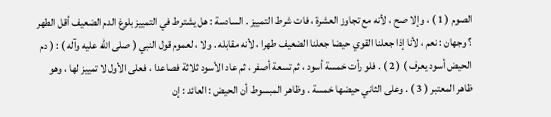الصوم ( 1 ) ، وإلا صح ، لأنه مع تجاوز العشرة ، فات شرط التمييز . السادسة : هل يشترط في التمييز بلوغ الدم الضعيف أقل الطهر ؟ وجهان : نعم ، لأنا إذا جعلنا القوي حيضا جعلنا الضعيف طهرا ، لأنه مقابله . ولا ، لعموم قول النبي ( صلى الله عليه وآله ) : ( دم الحيض أسود يعرف ) ( 2 ) . فلو رأت خمسة أسود ، ثم تسعة أصفر ، ثم عاد الأسود ثلاثة فصاعدا ، فعلى الأول لا تمييز لها ، وهو ظاهر المعتبر ( 3 ) . وعلى الثاني حيضها خمسة . وظاهر المبسوط أن الحيض : العائد : إن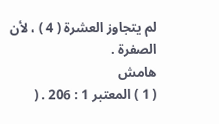لم يتجاوز العشرة ( 4 ) ، لأن الصفرة .
هامش
( 1 ) المعتبر 1 : 206 . (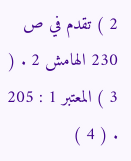2 ) تقدم في ص 230 الهامش 2 . ( 3 ) المعتبر 1 : 205 . ( 4 )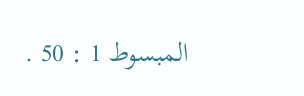المبسوط 1 : 50 .